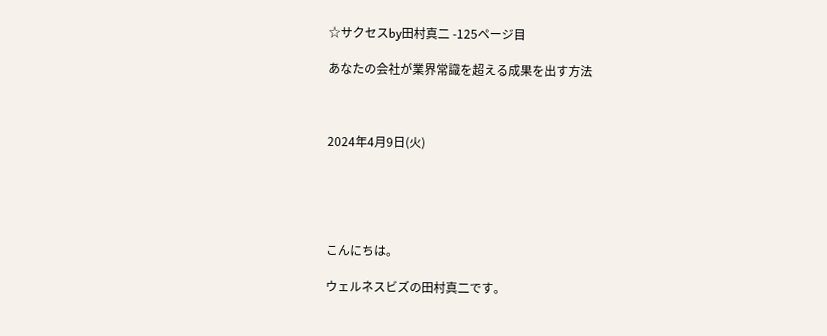☆サクセスby田村真二 -125ページ目

あなたの会社が業界常識を超える成果を出す方法



2024年4月9日(火)





こんにちは。

ウェルネスビズの田村真二です。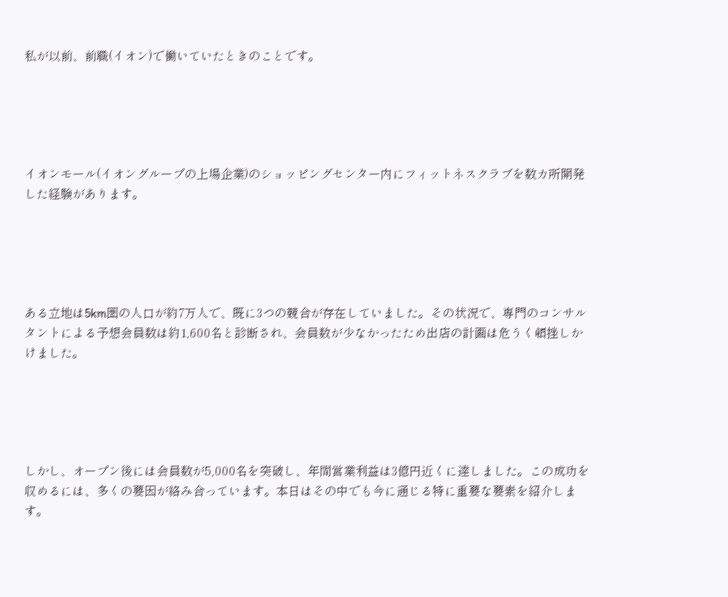私が以前、前職(イオン)で働いていたときのことです。





イオンモール(イオングループの上場企業)のショッピングセンター内にフィットネスクラブを数カ所開発した経験があります。





ある立地は5km圏の人口が約7万人で、既に3つの競合が存在していました。その状況で、専門のコンサルタントによる予想会員数は約1,600名と診断され、会員数が少なかったため出店の計画は危うく頓挫しかけました。





しかし、オープン後には会員数が5,000名を突破し、年間営業利益は3億円近くに達しました。この成功を収めるには、多くの要因が絡み合っています。本日はその中でも今に通じる特に重要な要素を紹介します。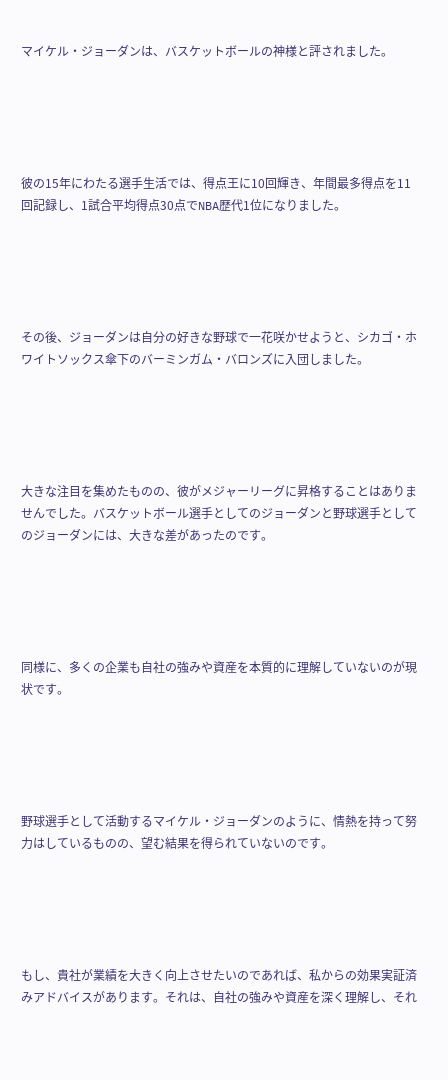マイケル・ジョーダンは、バスケットボールの神様と評されました。





彼の15年にわたる選手生活では、得点王に10回輝き、年間最多得点を11回記録し、1試合平均得点30点でNBA歴代1位になりました。





その後、ジョーダンは自分の好きな野球で一花咲かせようと、シカゴ・ホワイトソックス傘下のバーミンガム・バロンズに入団しました。





大きな注目を集めたものの、彼がメジャーリーグに昇格することはありませんでした。バスケットボール選手としてのジョーダンと野球選手としてのジョーダンには、大きな差があったのです。





同様に、多くの企業も自社の強みや資産を本質的に理解していないのが現状です。





野球選手として活動するマイケル・ジョーダンのように、情熱を持って努力はしているものの、望む結果を得られていないのです。





もし、貴社が業績を大きく向上させたいのであれば、私からの効果実証済みアドバイスがあります。それは、自社の強みや資産を深く理解し、それ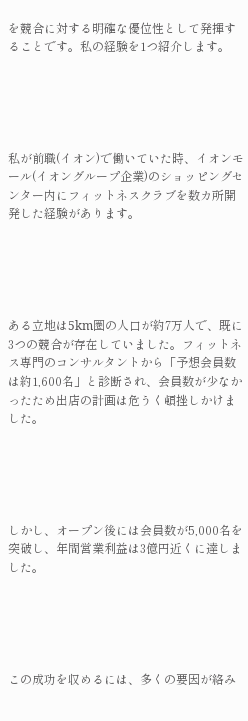を競合に対する明確な優位性として発揮することです。私の経験を1つ紹介します。





私が前職(イオン)で働いていた時、イオンモール(イオングループ企業)のショッピングセンター内にフィットネスクラブを数カ所開発した経験があります。





ある立地は5km圏の人口が約7万人で、既に3つの競合が存在していました。フィットネス専門のコンサルタントから「予想会員数は約1,600名」と診断され、会員数が少なかったため出店の計画は危うく頓挫しかけました。





しかし、オープン後には会員数が5,000名を突破し、年間営業利益は3億円近くに達しました。





この成功を収めるには、多くの要因が絡み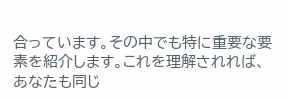合っています。その中でも特に重要な要素を紹介します。これを理解されれば、あなたも同じ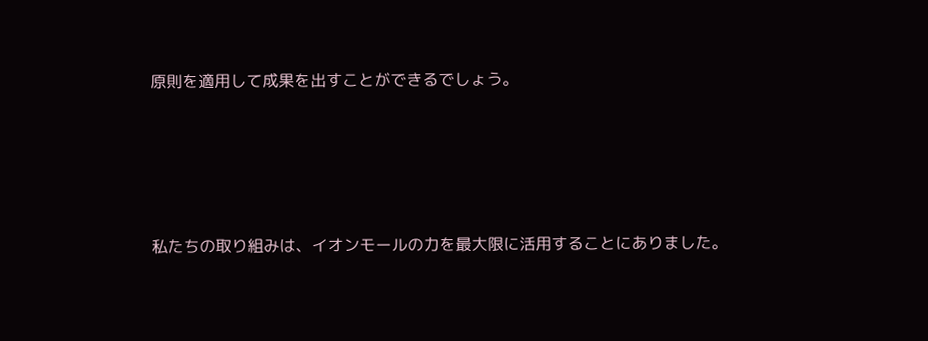原則を適用して成果を出すことができるでしょう。





私たちの取り組みは、イオンモールの力を最大限に活用することにありました。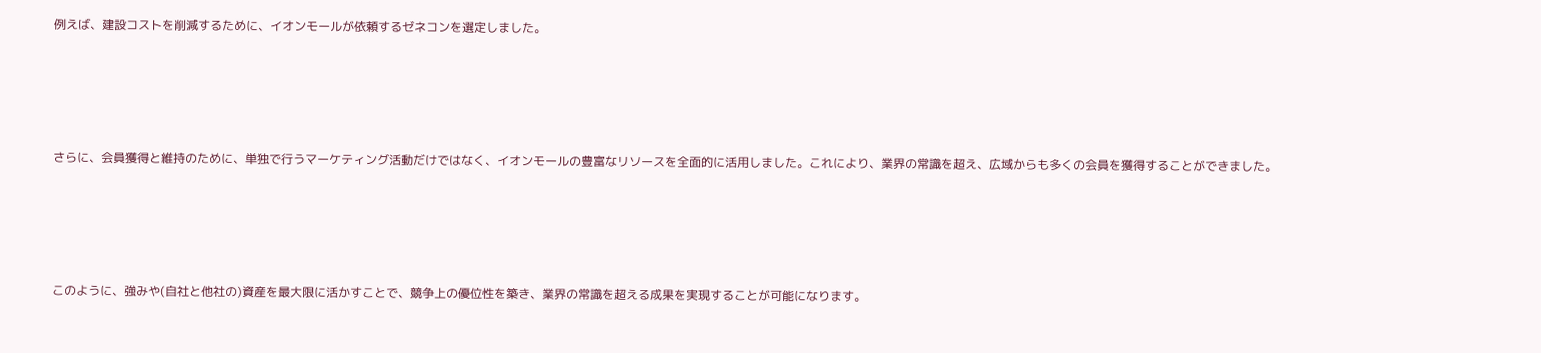例えば、建設コストを削減するために、イオンモールが依頼するゼネコンを選定しました。





さらに、会員獲得と維持のために、単独で行うマーケティング活動だけではなく、イオンモールの豊富なリソースを全面的に活用しました。これにより、業界の常識を超え、広域からも多くの会員を獲得することができました。





このように、強みや(自社と他社の)資産を最大限に活かすことで、競争上の優位性を築き、業界の常識を超える成果を実現することが可能になります。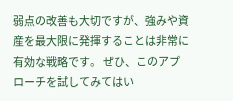弱点の改善も大切ですが、強みや資産を最大限に発揮することは非常に有効な戦略です。 ぜひ、このアプローチを試してみてはい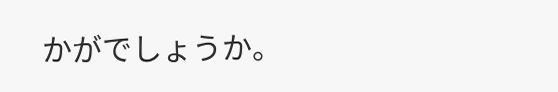かがでしょうか。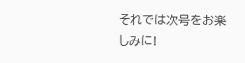それでは次号をお楽しみに!